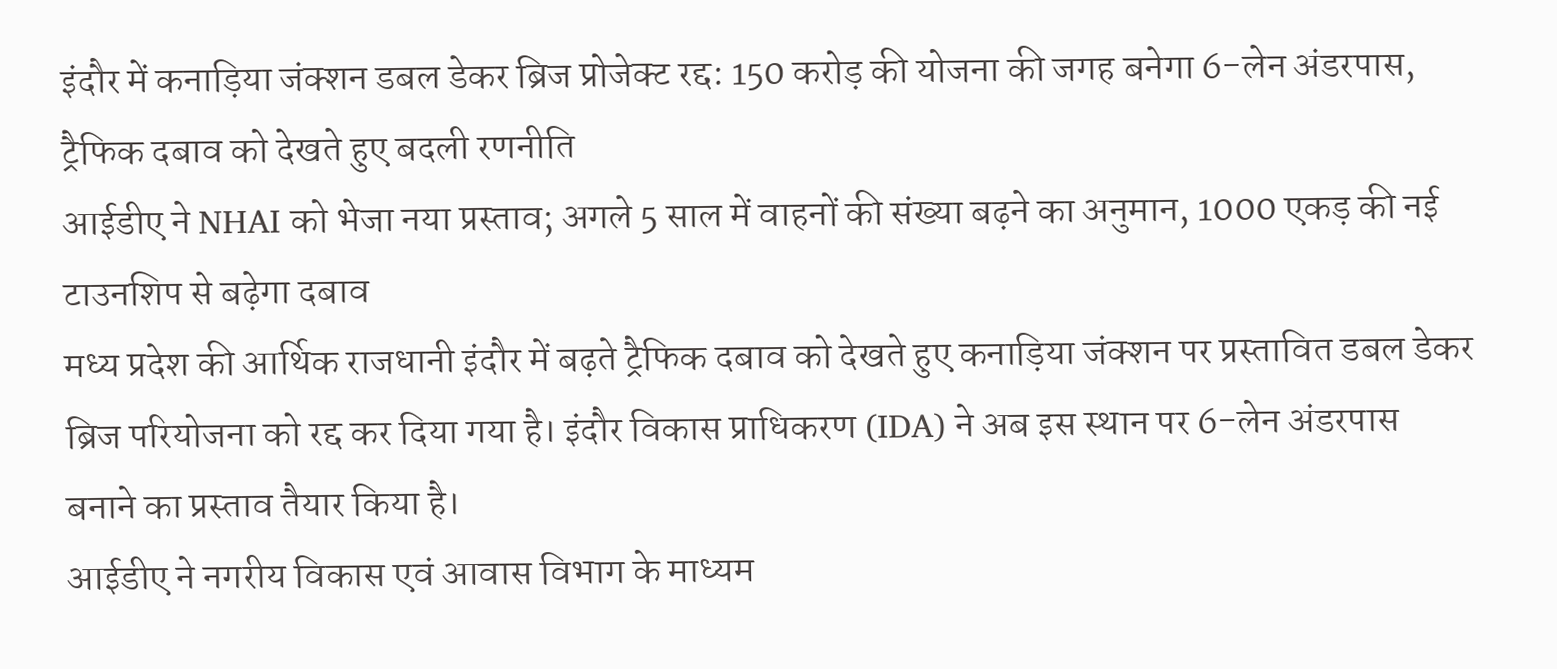इंदौर में कनाड़िया जंक्शन डबल डेकर ब्रिज प्रोजेक्ट रद्द: 150 करोड़ की योजना की जगह बनेगा 6-लेन अंडरपास, ट्रैफिक दबाव को देखते हुए बदली रणनीति
आईडीए ने NHAI को भेजा नया प्रस्ताव; अगले 5 साल में वाहनों की संख्या बढ़ने का अनुमान, 1000 एकड़ की नई टाउनशिप से बढ़ेगा दबाव
मध्य प्रदेश की आर्थिक राजधानी इंदौर में बढ़ते ट्रैफिक दबाव को देखते हुए कनाड़िया जंक्शन पर प्रस्तावित डबल डेकर ब्रिज परियोजना को रद्द कर दिया गया है। इंदौर विकास प्राधिकरण (IDA) ने अब इस स्थान पर 6-लेन अंडरपास बनाने का प्रस्ताव तैयार किया है।
आईडीए ने नगरीय विकास एवं आवास विभाग के माध्यम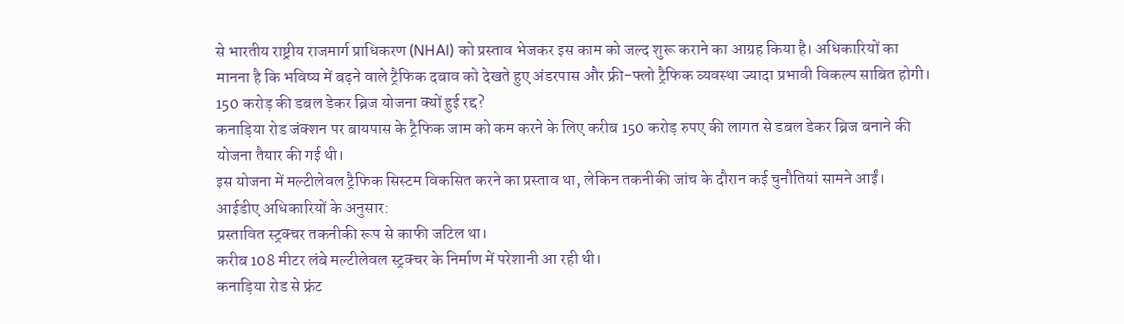से भारतीय राष्ट्रीय राजमार्ग प्राधिकरण (NHAI) को प्रस्ताव भेजकर इस काम को जल्द शुरू कराने का आग्रह किया है। अधिकारियों का मानना है कि भविष्य में बढ़ने वाले ट्रैफिक दबाव को देखते हुए अंडरपास और फ्री-फ्लो ट्रैफिक व्यवस्था ज्यादा प्रभावी विकल्प साबित होगी।
150 करोड़ की डबल डेकर ब्रिज योजना क्यों हुई रद्द?
कनाड़िया रोड जंक्शन पर बायपास के ट्रैफिक जाम को कम करने के लिए करीब 150 करोड़ रुपए की लागत से डबल डेकर ब्रिज बनाने की योजना तैयार की गई थी।
इस योजना में मल्टीलेवल ट्रैफिक सिस्टम विकसित करने का प्रस्ताव था, लेकिन तकनीकी जांच के दौरान कई चुनौतियां सामने आईं।
आईडीए अधिकारियों के अनुसार:
प्रस्तावित स्ट्रक्चर तकनीकी रूप से काफी जटिल था।
करीब 108 मीटर लंबे मल्टीलेवल स्ट्रक्चर के निर्माण में परेशानी आ रही थी।
कनाड़िया रोड से फ्रंट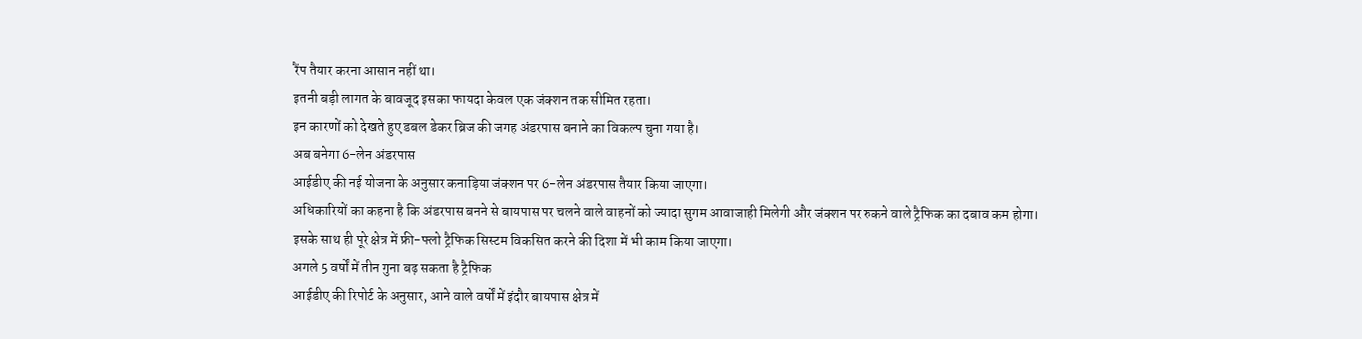रैंप तैयार करना आसान नहीं था।
इतनी बड़ी लागत के बावजूद इसका फायदा केवल एक जंक्शन तक सीमित रहता।
इन कारणों को देखते हुए डबल डेकर ब्रिज की जगह अंडरपास बनाने का विकल्प चुना गया है।
अब बनेगा 6-लेन अंडरपास
आईडीए की नई योजना के अनुसार कनाड़िया जंक्शन पर 6-लेन अंडरपास तैयार किया जाएगा।
अधिकारियों का कहना है कि अंडरपास बनने से बायपास पर चलने वाले वाहनों को ज्यादा सुगम आवाजाही मिलेगी और जंक्शन पर रुकने वाले ट्रैफिक का दबाव कम होगा।
इसके साथ ही पूरे क्षेत्र में फ्री-फ्लो ट्रैफिक सिस्टम विकसित करने की दिशा में भी काम किया जाएगा।
अगले 5 वर्षों में तीन गुना बढ़ सकता है ट्रैफिक
आईडीए की रिपोर्ट के अनुसार, आने वाले वर्षों में इंदौर बायपास क्षेत्र में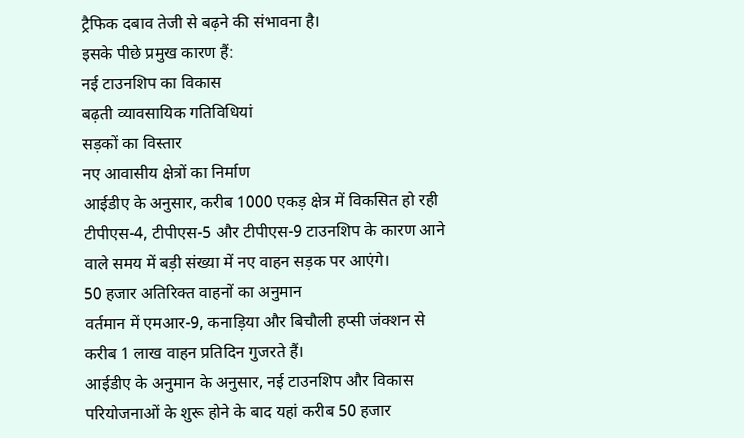ट्रैफिक दबाव तेजी से बढ़ने की संभावना है।
इसके पीछे प्रमुख कारण हैं:
नई टाउनशिप का विकास
बढ़ती व्यावसायिक गतिविधियां
सड़कों का विस्तार
नए आवासीय क्षेत्रों का निर्माण
आईडीए के अनुसार, करीब 1000 एकड़ क्षेत्र में विकसित हो रही टीपीएस-4, टीपीएस-5 और टीपीएस-9 टाउनशिप के कारण आने वाले समय में बड़ी संख्या में नए वाहन सड़क पर आएंगे।
50 हजार अतिरिक्त वाहनों का अनुमान
वर्तमान में एमआर-9, कनाड़िया और बिचौली हप्सी जंक्शन से करीब 1 लाख वाहन प्रतिदिन गुजरते हैं।
आईडीए के अनुमान के अनुसार, नई टाउनशिप और विकास परियोजनाओं के शुरू होने के बाद यहां करीब 50 हजार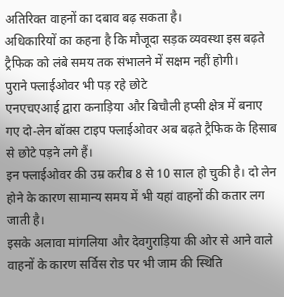अतिरिक्त वाहनों का दबाव बढ़ सकता है।
अधिकारियों का कहना है कि मौजूदा सड़क व्यवस्था इस बढ़ते ट्रैफिक को लंबे समय तक संभालने में सक्षम नहीं होगी।
पुराने फ्लाईओवर भी पड़ रहे छोटे
एनएचएआई द्वारा कनाड़िया और बिचौली हप्सी क्षेत्र में बनाए गए दो-लेन बॉक्स टाइप फ्लाईओवर अब बढ़ते ट्रैफिक के हिसाब से छोटे पड़ने लगे हैं।
इन फ्लाईओवर की उम्र करीब 8 से 10 साल हो चुकी है। दो लेन होने के कारण सामान्य समय में भी यहां वाहनों की कतार लग जाती है।
इसके अलावा मांगलिया और देवगुराड़िया की ओर से आने वाले वाहनों के कारण सर्विस रोड पर भी जाम की स्थिति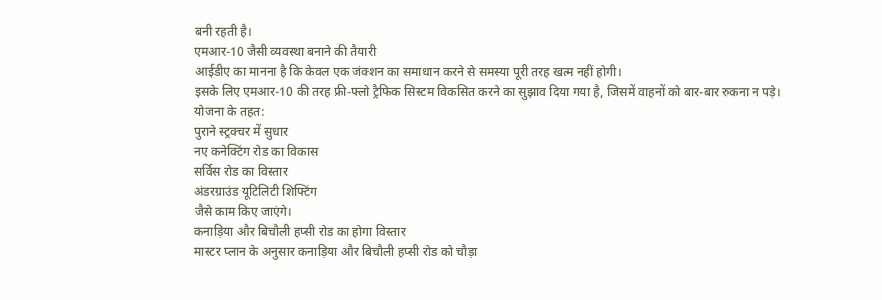बनी रहती है।
एमआर-10 जैसी व्यवस्था बनाने की तैयारी
आईडीए का मानना है कि केवल एक जंक्शन का समाधान करने से समस्या पूरी तरह खत्म नहीं होगी।
इसके लिए एमआर-10 की तरह फ्री-फ्लो ट्रैफिक सिस्टम विकसित करने का सुझाव दिया गया है, जिसमें वाहनों को बार-बार रुकना न पड़े।
योजना के तहत:
पुराने स्ट्रक्चर में सुधार
नए कनेक्टिंग रोड का विकास
सर्विस रोड का विस्तार
अंडरग्राउंड यूटिलिटी शिफ्टिंग
जैसे काम किए जाएंगे।
कनाड़िया और बिचौली हप्सी रोड का होगा विस्तार
मास्टर प्लान के अनुसार कनाड़िया और बिचौली हप्सी रोड को चौड़ा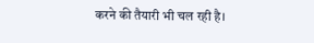करने की तैयारी भी चल रही है।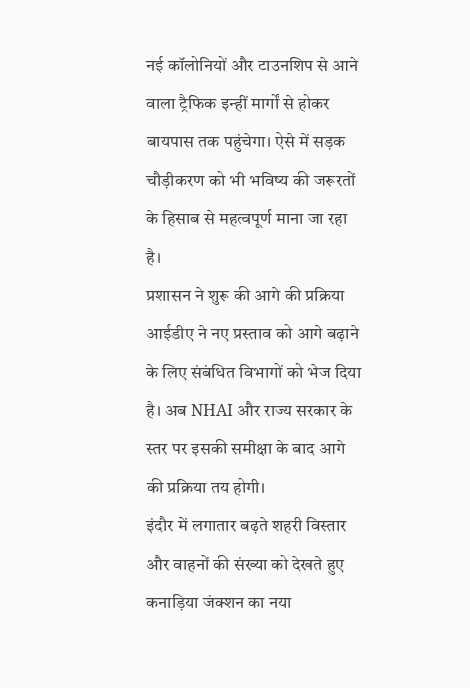नई कॉलोनियों और टाउनशिप से आने वाला ट्रैफिक इन्हीं मार्गों से होकर बायपास तक पहुंचेगा। ऐसे में सड़क चौड़ीकरण को भी भविष्य की जरूरतों के हिसाब से महत्वपूर्ण माना जा रहा है।
प्रशासन ने शुरू की आगे की प्रक्रिया
आईडीए ने नए प्रस्ताव को आगे बढ़ाने के लिए संबंधित विभागों को भेज दिया है। अब NHAI और राज्य सरकार के स्तर पर इसकी समीक्षा के बाद आगे की प्रक्रिया तय होगी।
इंदौर में लगातार बढ़ते शहरी विस्तार और वाहनों की संख्या को देखते हुए कनाड़िया जंक्शन का नया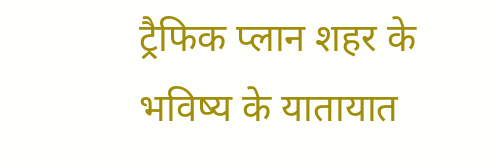ट्रैफिक प्लान शहर के भविष्य के यातायात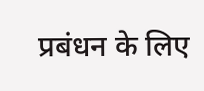प्रबंधन के लिए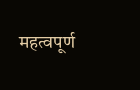महत्वपूर्ण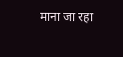माना जा रहा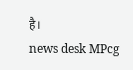है।
news desk MPcg